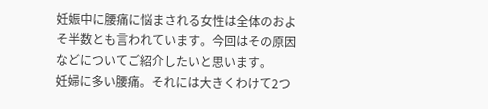妊娠中に腰痛に悩まされる女性は全体のおよそ半数とも言われています。今回はその原因などについてご紹介したいと思います。
妊婦に多い腰痛。それには大きくわけて2つ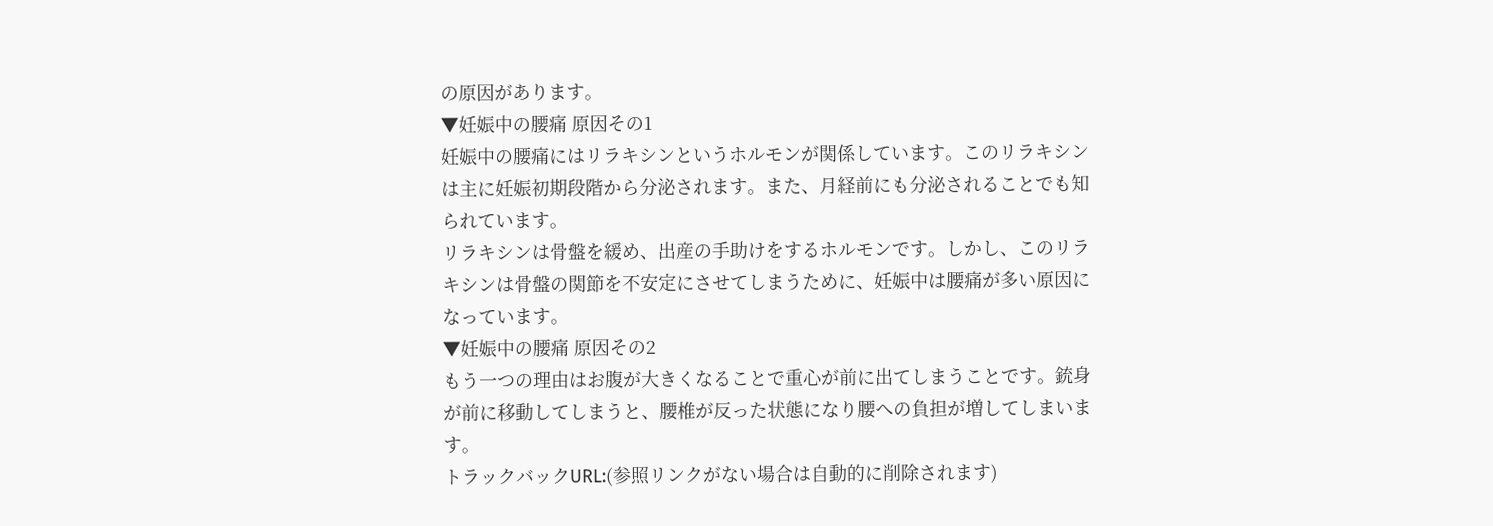の原因があります。
▼妊娠中の腰痛 原因その1
妊娠中の腰痛にはリラキシンというホルモンが関係しています。このリラキシンは主に妊娠初期段階から分泌されます。また、月経前にも分泌されることでも知られています。
リラキシンは骨盤を緩め、出産の手助けをするホルモンです。しかし、このリラキシンは骨盤の関節を不安定にさせてしまうために、妊娠中は腰痛が多い原因になっています。
▼妊娠中の腰痛 原因その2
もう一つの理由はお腹が大きくなることで重心が前に出てしまうことです。銃身が前に移動してしまうと、腰椎が反った状態になり腰への負担が増してしまいます。
トラックバックURL:(参照リンクがない場合は自動的に削除されます)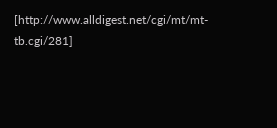[http://www.alldigest.net/cgi/mt/mt-tb.cgi/281]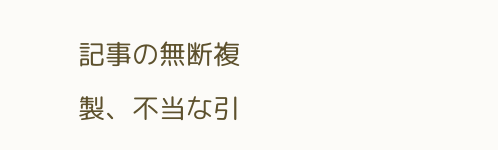記事の無断複製、不当な引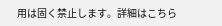用は固く禁止します。詳細はこちら